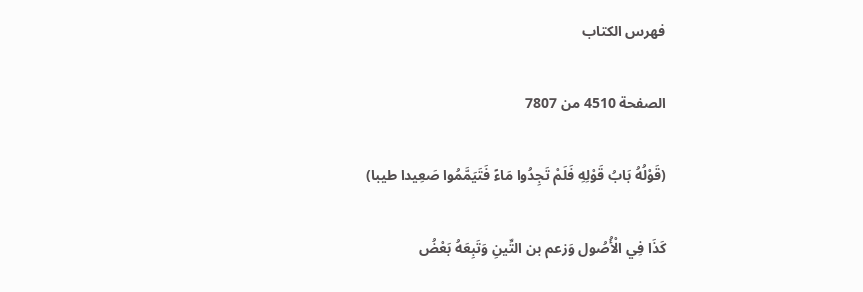فهرس الكتاب

الصفحة 4510 من 7807

(قَوْلُهُ بَابُ قَوْلِهِ فَلَمْ تَجِدُوا مَاءً فَتَيَمَّمُوا صَعِيدا طيبا)

كَذَا فِي الْأُصُول وَزعم بن التِّينِ وَتَبِعَهُ بَعْضُ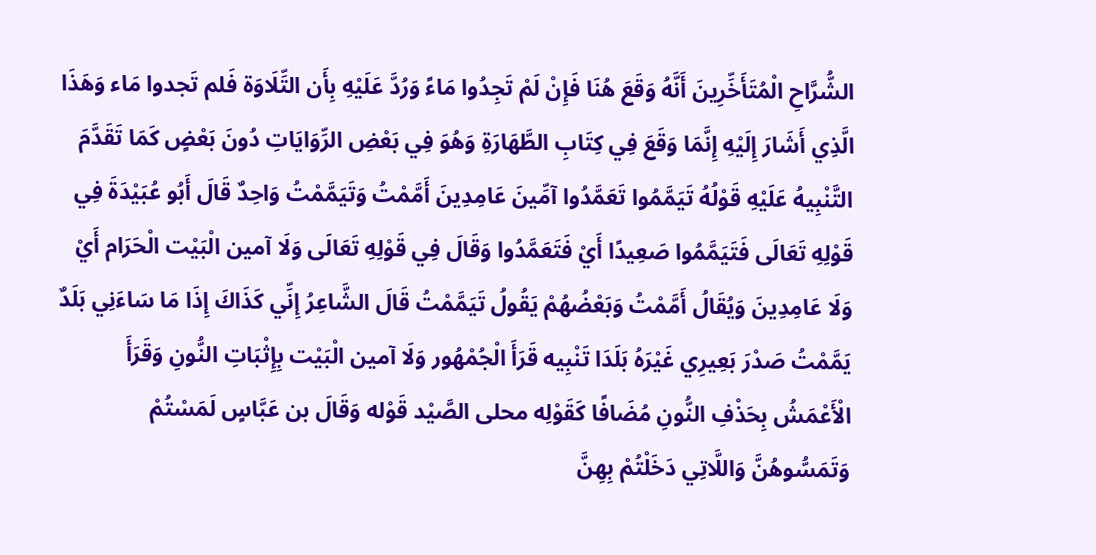الشُّرَّاحِ الْمُتَأَخِّرِينَ أَنَّهُ وَقَعَ هُنَا فَإِنْ لَمْ تَجِدُوا مَاءً وَرُدَّ عَلَيْهِ بِأَن التِّلَاوَة فَلم تَجدوا مَاء وَهَذَا الَّذِي أَشَارَ إِلَيْهِ إِنَّمَا وَقَعَ فِي كِتَابِ الطَّهَارَةِ وَهُوَ فِي بَعْضِ الرِّوَايَاتِ دُونَ بَعْضٍ كَمَا تَقَدَّمَ التَّنْبِيهُ عَلَيْهِ قَوْلُهُ تَيَمَّمُوا تَعَمَّدُوا آمِّينَ عَامِدِينَ أَمَّمْتُ وَتَيَمَّمْتُ وَاحِدٌ قَالَ أَبُو عُبَيْدَةَ فِي قَوْلِهِ تَعَالَى فَتَيَمَّمُوا صَعِيدًا أَيْ فَتَعَمَّدُوا وَقَالَ فِي قَوْلِهِ تَعَالَى وَلَا آمين الْبَيْت الْحَرَام أَيْ وَلَا عَامِدِينَ وَيُقَالُ أَمَّمْتُ وَبَعْضُهُمْ يَقُولُ تَيَمَّمْتُ قَالَ الشَّاعِرُ إِنِّي كَذَاكَ إِذَا مَا سَاءَنِي بَلَدٌ يَمَّمْتُ صَدْرَ بَعِيرِي غَيْرَهُ بَلَدَا تَنْبِيه قَرَأَ الْجُمْهُور وَلَا آمين الْبَيْت بِإِثْبَاتِ النُّونِ وَقَرَأَ الْأَعْمَشُ بِحَذْفِ النُّونِ مُضَافًا كَقَوْلِه محلى الصَّيْد قَوْله وَقَالَ بن عَبَّاسٍ لَمَسْتُمْ وَتَمَسُّوهُنَّ وَاللَّاتِي دَخَلْتُمْ بِهِنَّ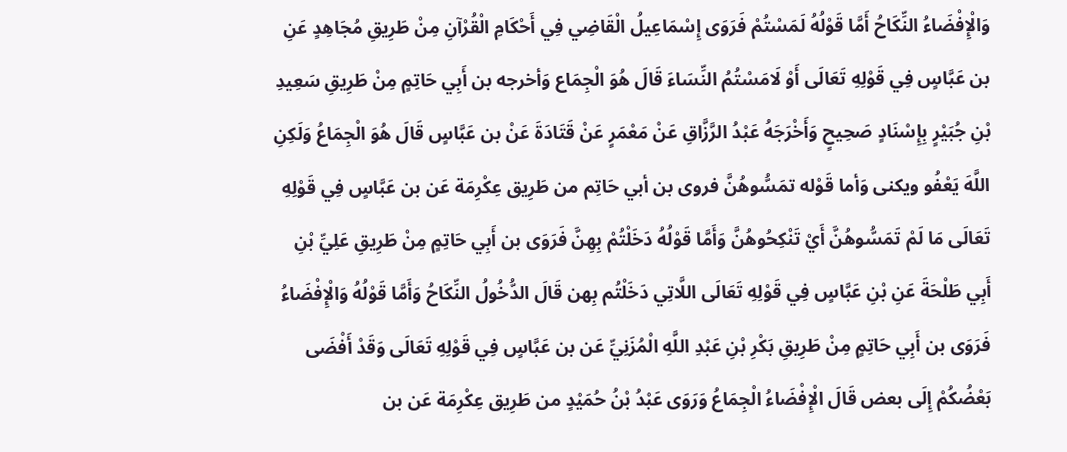وَالْإِفْضَاءُ النِّكَاحُ أَمَّا قَوْلُهُ لَمَسْتُمْ فَرَوَى إِسْمَاعِيلُ الْقَاضِي فِي أَحْكَامِ الْقُرْآنِ مِنْ طَرِيقِ مُجَاهِدٍ عَنِ بن عَبَّاسٍ فِي قَوْلِهِ تَعَالَى أَوْ لَامَسْتُمُ النِّسَاءَ قَالَ هُوَ الْجِمَاع وَأخرجه بن أَبِي حَاتِمٍ مِنْ طَرِيقِ سَعِيدِ بْنِ جُبَيْرٍ بِإِسْنَادٍ صَحِيحٍ وَأَخْرَجَهُ عَبْدُ الرَّزَّاقِ عَنْ مَعْمَرٍ عَنْ قَتَادَةَ عَنْ بن عَبَّاسٍ قَالَ هُوَ الْجِمَاعُ وَلَكِنِ اللَّهَ يَعْفُو ويكنى وَأما قَوْله تمَسُّوهُنَّ فروى بن أبي حَاتِم من طَرِيق عِكْرِمَة عَن بن عَبَّاسٍ فِي قَوْلِهِ تَعَالَى مَا لَمْ تَمَسُّوهُنَّ أَيْ تَنْكِحُوهُنَّ وَأَمَّا قَوْلُهُ دَخَلْتُمْ بِهِنَّ فَرَوَى بن أَبِي حَاتِمٍ مِنْ طَرِيقِ عَلِيِّ بْنِ أَبِي طَلْحَةَ عَنِ بْنِ عَبَّاسٍ فِي قَوْلِهِ تَعَالَى اللَّاتِي دَخَلْتُم بِهن قَالَ الدُّخُولُ النِّكَاحُ وَأَمَّا قَوْلُهُ وَالْإِفْضَاءُ فَرَوَى بن أَبِي حَاتِمٍ مِنْ طَرِيقِ بَكْرِ بْنِ عَبْدِ اللَّهِ الْمُزَنِيِّ عَن بن عَبَّاسٍ فِي قَوْلِهِ تَعَالَى وَقَدْ أَفْضَى بَعْضُكُمْ إِلَى بعض قَالَ الْإِفْضَاءُ الْجِمَاعُ وَرَوَى عَبْدُ بْنُ حُمَيْدٍ من طَرِيق عِكْرِمَة عَن بن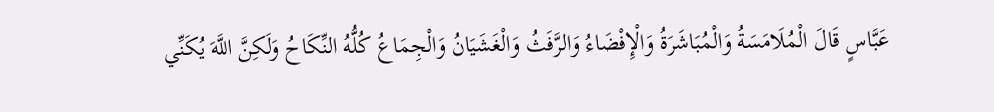عَبَّاسٍ قَالَ الْمُلَامَسَةُ وَالْمُبَاشَرَةُ وَالْإِفْضَاءُ وَالرَّفَثُ وَالْغَشَيَانُ وَالْجِمَاعُ كُلُّهُ النِّكَاحُ وَلَكِنَّ اللَّهَ يُكَنِّي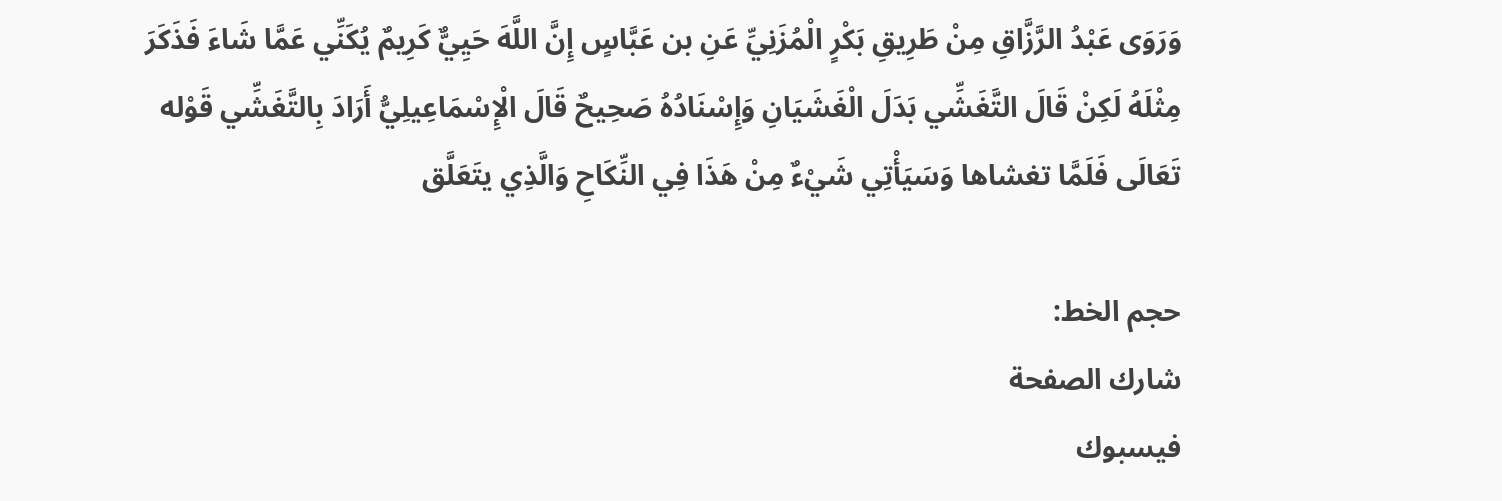وَرَوَى عَبْدُ الرَّزَّاقِ مِنْ طَرِيقِ بَكْرٍ الْمُزَنِيِّ عَنِ بن عَبَّاسٍ إِنَّ اللَّهَ حَيِيٌّ كَرِيمٌ يُكَنِّي عَمَّا شَاءَ فَذَكَرَ مِثْلَهُ لَكِنْ قَالَ التَّغَشِّي بَدَلَ الْغَشَيَانِ وَإِسْنَادُهُ صَحِيحٌ قَالَ الْإِسْمَاعِيلِيُّ أَرَادَ بِالتَّغَشِّي قَوْله تَعَالَى فَلَمَّا تغشاها وَسَيَأْتِي شَيْءٌ مِنْ هَذَا فِي النِّكَاحِ وَالَّذِي يتَعَلَّق

حجم الخط:
شارك الصفحة
فيسبوك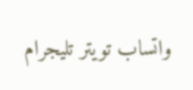واتساب تويتر تليجرام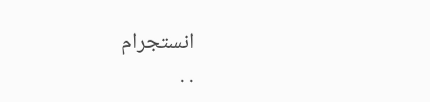انستجرام
. .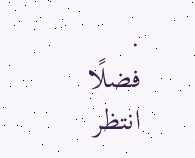.
فضلًا انتظر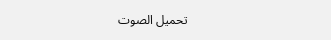تحميل الصوت